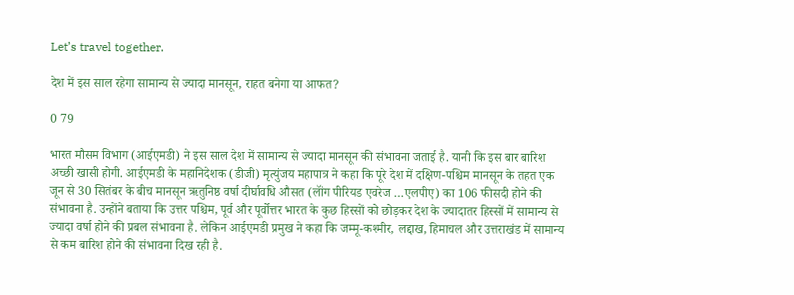Let’s travel together.

देश में इस साल रहेगा सामान्य से ज्यादा मानसून, राहत बनेगा या आफत?

0 79

भारत मौसम विभाग (आईएमडी) ने इस साल देश में सामान्य से ज्यादा मानसून की संभावना जताई है. यानी कि इस बार बारिश अच्छी खासी होगी. आईएमडी के महानिदेशक (डीजी) मृत्युंजय महापात्र ने कहा कि पूरे देश में दक्षिण-पश्चिम मानसून के तहत एक जून से 30 सितंबर के बीच मानसून ऋतुनिष्ठ वर्षा दीर्घावधि औसत (लॉंग पीरियड एवरेज …एलपीए) का 106 फीसदी होने की संभावना है. उन्होंने बताया कि उत्तर पश्चिम, पूर्व और पूर्वोत्तर भारत के कुछ हिस्सों को छोड़कर देश के ज्यादातर हिस्सों में सामान्य से ज्यादा वर्षा होने की प्रबल संभावना है. लेकिन आईएमडी प्रमुख ने कहा कि जम्मू-कश्मीर, लद्दाख, हिमाचल और उत्तराखंड में सामान्य से कम बारिश होने की संभावना दिख रही है.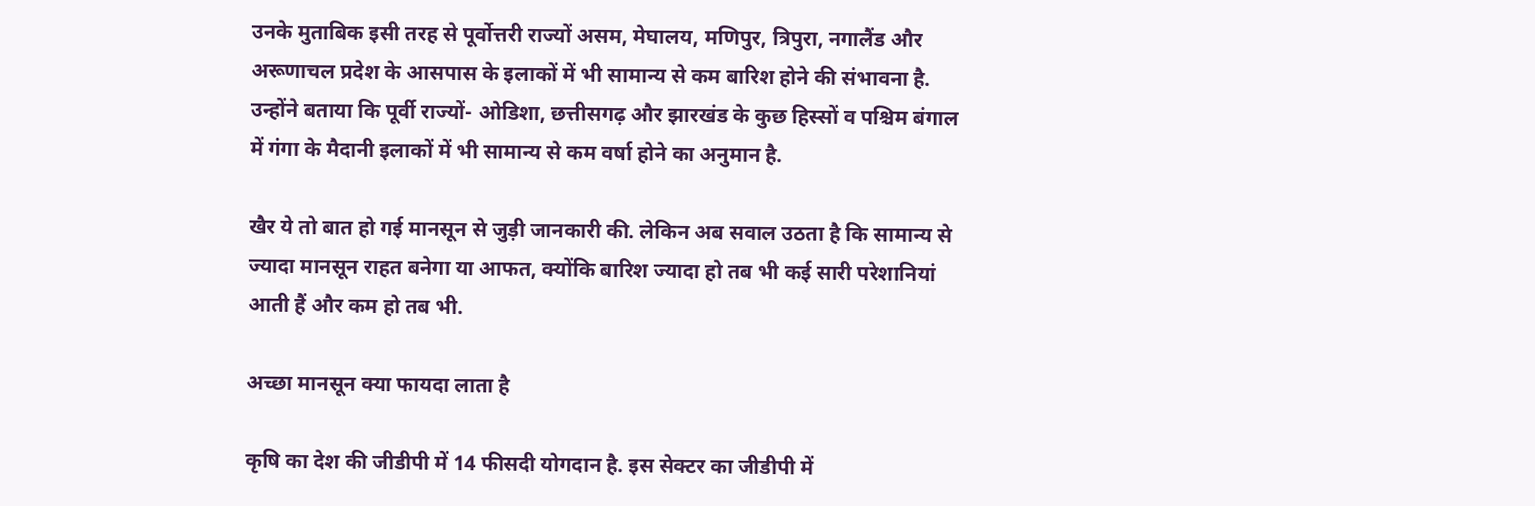उनके मुताबिक इसी तरह से पूर्वोत्तरी राज्यों असम, मेघालय, मणिपुर, त्रिपुरा, नगालैंड और अरूणाचल प्रदेश के आसपास के इलाकों में भी सामान्य से कम बारिश होने की संभावना है. उन्होंने बताया कि पूर्वी राज्यों- ओडिशा, छत्तीसगढ़ और झारखंड के कुछ हिस्सों व पश्चिम बंगाल में गंगा के मैदानी इलाकों में भी सामान्य से कम वर्षा होने का अनुमान है.

खैर ये तो बात हो गई मानसून से जुड़ी जानकारी की. लेकिन अब सवाल उठता है कि सामान्य से ज्यादा मानसून राहत बनेगा या आफत, क्योंकि बारिश ज्यादा हो तब भी कई सारी परेशानियां आती हैं और कम हो तब भी.

अच्छा मानसून क्या फायदा लाता है

कृषि का देश की जीडीपी में 14 फीसदी योगदान है. इस सेक्टर का जीडीपी में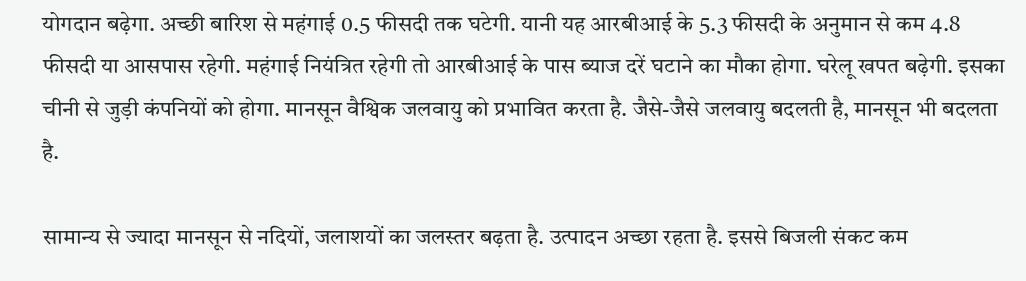योगदान बढ़ेगा. अच्छी बारिश से महंगाई 0.5 फीसदी तक घटेगी. यानी यह आरबीआई के 5.3 फीसदी के अनुमान से कम 4.8 फीसदी या आसपास रहेगी. महंगाई नियंत्रित रहेगी तो आरबीआई के पास ब्याज दरें घटाने का मौका होगा. घरेलू खपत बढ़ेगी. इसका चीनी से जुड़ी कंपनियों को होगा. मानसून वैश्विक जलवायु को प्रभावित करता है. जैसे-जैसे जलवायु बदलती है, मानसून भी बदलता है.

सामान्य से ज्यादा मानसून से नदियों, जलाशयों का जलस्तर बढ़ता है. उत्पादन अच्छा रहता है. इससे बिजली संकट कम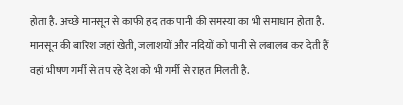होता है. अच्छे मानसून से काफी हद तक पानी की समस्या का भी समाधान होता है. मानसून की बारिश जहां खेती, जलाशयों और नदियों को पानी से लबालब कर देती हैं वहां भीषण गर्मी से तप रहे देश को भी गर्मी से राहत मिलती है.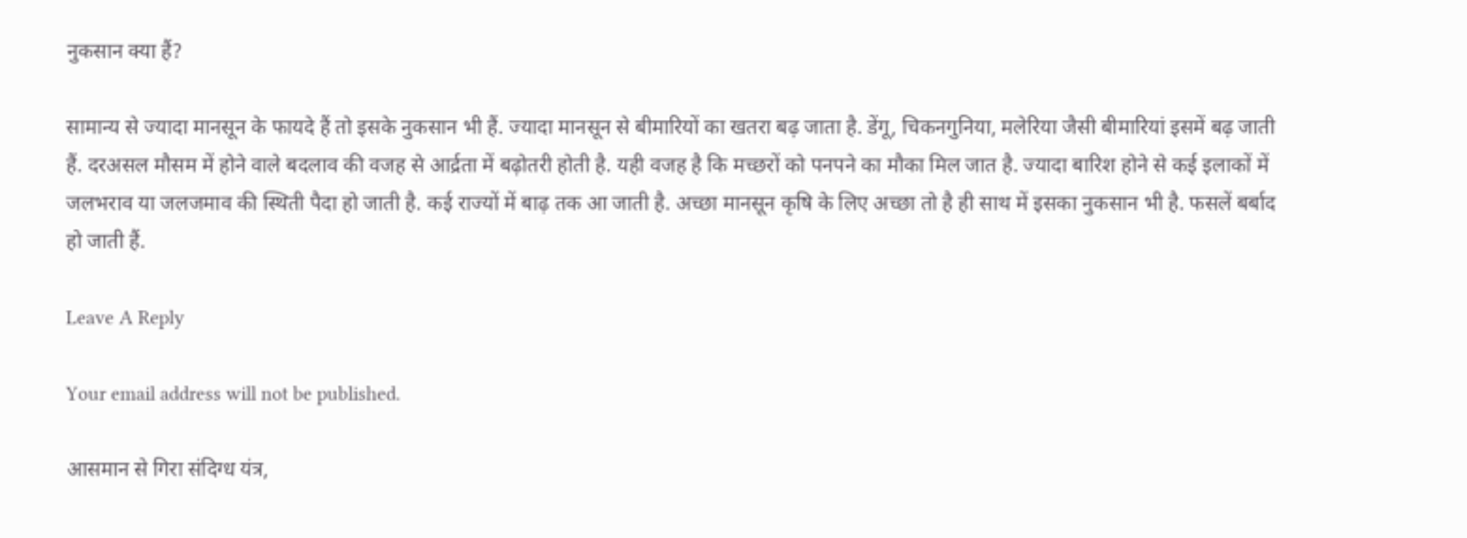नुकसान क्या हैं?

सामान्य से ज्यादा मानसून के फायदे हैं तो इसके नुकसान भी हैं. ज्यादा मानसून से बीमारियों का खतरा बढ़ जाता है. डेंगू, चिकनगुनिया, मलेरिया जैसी बीमारियां इसमें बढ़ जाती हैं. दरअसल मौसम में होने वाले बदलाव की वजह से आर्द्रता में बढ़ोतरी होती है. यही वजह है कि मच्छरों को पनपने का मौका मिल जात है. ज्यादा बारिश होने से कई इलाकों में जलभराव या जलजमाव की स्थिती पैदा हो जाती है. कई राज्यों में बाढ़ तक आ जाती है. अच्छा मानसून कृषि के लिए अच्छा तो है ही साथ में इसका नुकसान भी है. फसलें बर्बाद हो जाती हैं.

Leave A Reply

Your email address will not be published.

आसमान से गिरा संदिग्ध यंत्र,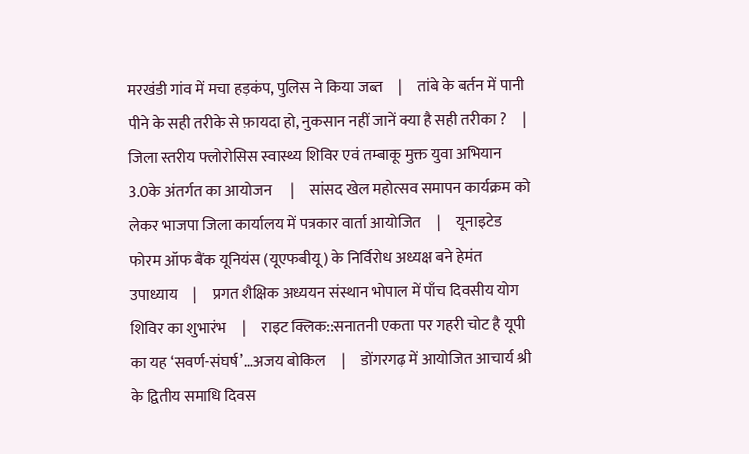मरखंडी गांव में मचा हड़कंप, पुलिस ने किया जब्त     |     तांबे के बर्तन में पानी पीने के सही तरीके से फ़ायदा हो, नुकसान नहीं जानें क्या है सही तरीका ?     |     जिला स्तरीय फ्लोरोसिस स्वास्थ्य शिविर एवं तम्बाकू मुक्त युवा अभियान 3.0के अंतर्गत का आयोजन      |     सांसद खेल महोत्सव समापन कार्यक्रम को लेकर भाजपा जिला कार्यालय में पत्रकार वार्ता आयोजित     |     यूनाइटेड फोरम ऑफ बैंक यूनियंस (यूएफबीयू) के निर्विरोध अध्यक्ष बने हेमंत उपाध्याय     |     प्रगत शैक्षिक अध्ययन संस्थान भोपाल में पाँच दिवसीय योग शिविर का शुभारंभ     |     राइट क्लिक::सनातनी एकता पर गहरी चोट है यूपी का यह ‘सवर्ण-संघर्ष’…अजय बोकिल     |     डोंगरगढ़ में आयोजित आचार्य श्री के द्वितीय समाधि दिवस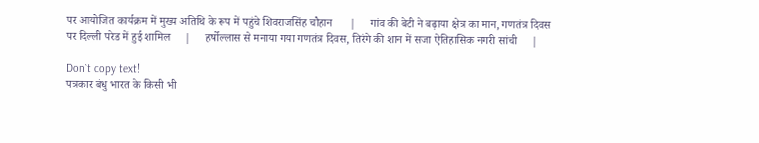पर आयोजित कार्यक्रम में मुख्य अतिथि के रूप में पहुंचे शिवराजसिंह चौहान      |     गांव की बेटी ने बढ़ाया क्षेत्र का मान, गणतंत्र दिवस पर दिल्ली परेड में हुई शामिल     |     हर्षोल्लास से मनाया गया गणतंत्र दिवस, तिरंगे की शान में सजा ऐतिहासिक नगरी सांची     |

Don`t copy text!
पत्रकार बंधु भारत के किसी भी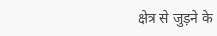क्षेत्र से जुड़ने के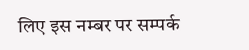लिए इस नम्बर पर सम्पर्क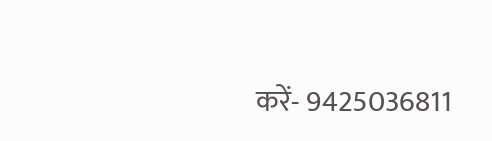करें- 9425036811